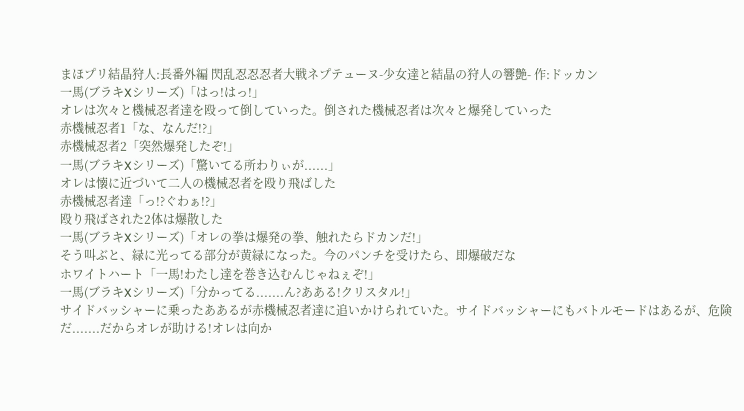まほプリ結晶狩人:長番外編 閃乱忍忍忍者大戦ネプテューヌ-少女達と結晶の狩人の響艶- 作:ドッカン
一馬(ブラキXシリーズ)「はっ!はっ!」
オレは次々と機械忍者達を殴って倒していった。倒された機械忍者は次々と爆発していった
赤機械忍者1「な、なんだ!?」
赤機械忍者2「突然爆発したぞ!」
一馬(ブラキXシリーズ)「驚いてる所わりぃが......」
オレは懐に近づいて二人の機械忍者を殴り飛ばした
赤機械忍者達「っ!?ぐわぁ!?」
殴り飛ばされた2体は爆散した
一馬(ブラキXシリーズ)「オレの拳は爆発の拳、触れたらドカンだ!」
そう叫ぶと、緑に光ってる部分が黄緑になった。今のパンチを受けたら、即爆破だな
ホワイトハート「一馬!わたし達を巻き込むんじゃねぇぞ!」
一馬(ブラキXシリーズ)「分かってる.......ん?あある!クリスタル!」
サイドバッシャーに乗ったああるが赤機械忍者達に追いかけられていた。サイドバッシャーにもバトルモードはあるが、危険だ.......だからオレが助ける!オレは向か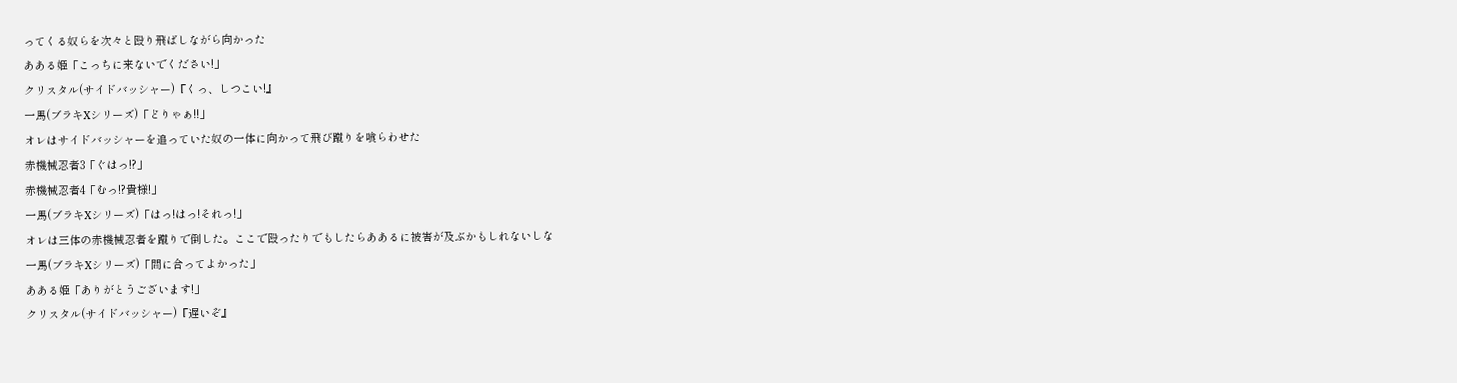ってくる奴らを次々と殴り飛ばしながら向かった
あある姫「こっちに来ないでください!」
クリスタル(サイドバッシャー)『くっ、しつこい!』
一馬(ブラキXシリーズ)「どりゃぁ!!」
オレはサイドバッシャーを追っていた奴の一体に向かって飛び蹴りを喰らわせた
赤機械忍者3「ぐはっ!?」
赤機械忍者4「むっ!?貴様!」
一馬(ブラキXシリーズ)「はっ!はっ!それっ!」
オレは三体の赤機械忍者を蹴りで倒した。ここで殴ったりでもしたらああるに被害が及ぶかもしれないしな
一馬(ブラキXシリーズ)「間に合ってよかった」
あある姫「ありがとうございます!」
クリスタル(サイドバッシャー)『遅いぞ』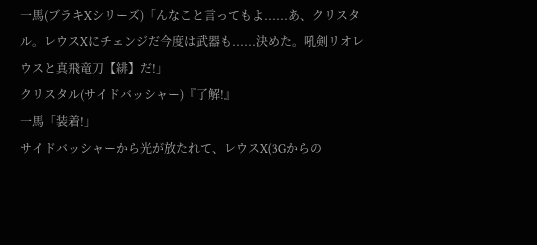一馬(ブラキXシリーズ)「んなこと言ってもよ......あ、クリスタル。レウスXにチェンジだ今度は武器も......決めた。吼剣リオレウスと真飛竜刀【緋】だ!」
クリスタル(サイドバッシャー)『了解!』
一馬「装着!」
サイドバッシャーから光が放たれて、レウスX(3Gからの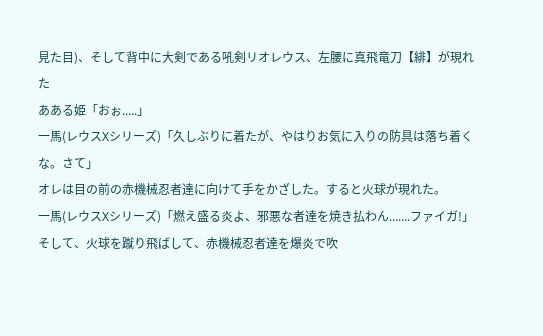見た目)、そして背中に大剣である吼剣リオレウス、左腰に真飛竜刀【緋】が現れた
あある姫「おぉ.....」
一馬(レウスXシリーズ)「久しぶりに着たが、やはりお気に入りの防具は落ち着くな。さて」
オレは目の前の赤機械忍者達に向けて手をかざした。すると火球が現れた。
一馬(レウスXシリーズ)「燃え盛る炎よ、邪悪な者達を焼き払わん.......ファイガ!」
そして、火球を蹴り飛ばして、赤機械忍者達を爆炎で吹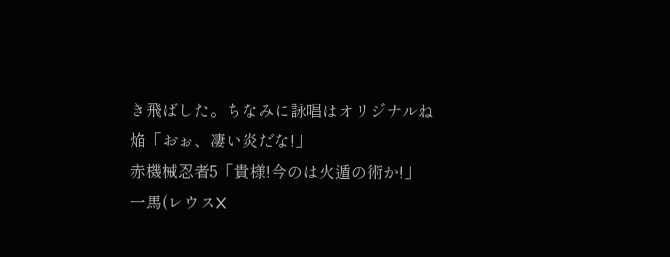き飛ばした。ちなみに詠唱はオリジナルね
焔「おぉ、凄い炎だな!」
赤機械忍者5「貴様!今のは火遁の術か!」
一馬(レウスX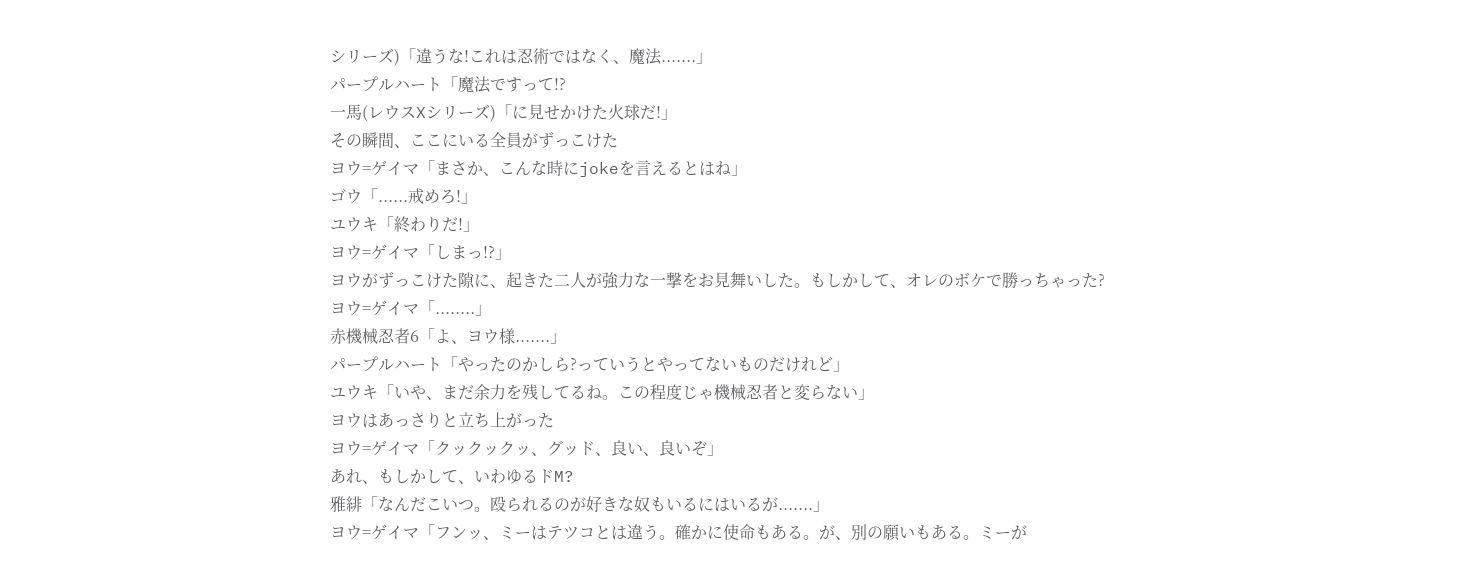シリーズ)「違うな!これは忍術ではなく、魔法.......」
パープルハート「魔法ですって!?
一馬(レウスXシリーズ)「に見せかけた火球だ!」
その瞬間、ここにいる全員がずっこけた
ヨウ=ゲイマ「まさか、こんな時にjokeを言えるとはね」
ゴウ「......戒めろ!」
ユウキ「終わりだ!」
ヨウ=ゲイマ「しまっ!?」
ヨウがずっこけた隙に、起きた二人が強力な一撃をお見舞いした。もしかして、オレのボケで勝っちゃった?
ヨウ=ゲイマ「........」
赤機械忍者6「よ、ヨウ様.......」
パープルハート「やったのかしら?っていうとやってないものだけれど」
ユウキ「いや、まだ余力を残してるね。この程度じゃ機械忍者と変らない」
ヨウはあっさりと立ち上がった
ヨウ=ゲイマ「クックックッ、グッド、良い、良いぞ」
あれ、もしかして、いわゆるドM?
雅緋「なんだこいつ。殴られるのが好きな奴もいるにはいるが.......」
ヨウ=ゲイマ「フンッ、ミーはテツコとは違う。確かに使命もある。が、別の願いもある。ミーが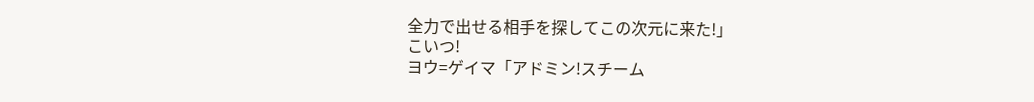全力で出せる相手を探してこの次元に来た!」
こいつ!
ヨウ=ゲイマ「アドミン!スチーム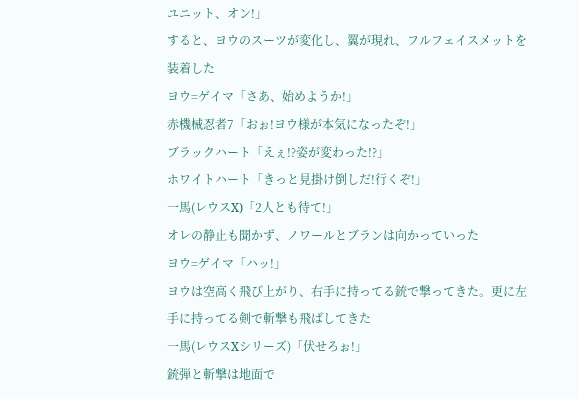ユニット、オン!」
すると、ヨウのスーツが変化し、翼が現れ、フルフェイスメットを装着した
ヨウ=ゲイマ「さあ、始めようか!」
赤機械忍者7「おぉ!ヨウ様が本気になったぞ!」
ブラックハート「えぇ!?姿が変わった!?」
ホワイトハート「きっと見掛け倒しだ!行くぞ!」
一馬(レウスX)「2人とも待て!」
オレの静止も聞かず、ノワールとブランは向かっていった
ヨウ=ゲイマ「ハッ!」
ヨウは空高く飛び上がり、右手に持ってる銃で撃ってきた。更に左手に持ってる剣で斬撃も飛ばしてきた
一馬(レウスXシリーズ)「伏せろぉ!」
銃弾と斬撃は地面で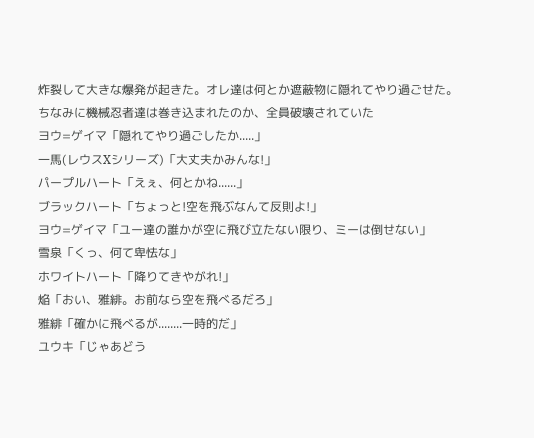炸裂して大きな爆発が起きた。オレ達は何とか遮蔽物に隠れてやり過ごせた。ちなみに機械忍者達は巻き込まれたのか、全員破壊されていた
ヨウ=ゲイマ「隠れてやり過ごしたか.....」
一馬(レウスXシリーズ)「大丈夫かみんな!」
パープルハート「えぇ、何とかね......」
ブラックハート「ちょっと!空を飛ぶなんて反則よ!」
ヨウ=ゲイマ「ユー達の誰かが空に飛び立たない限り、ミーは倒せない」
雪泉「くっ、何て卑怯な」
ホワイトハート「降りてきやがれ!」
焔「おい、雅緋。お前なら空を飛べるだろ」
雅緋「確かに飛べるが........一時的だ」
ユウキ「じゃあどう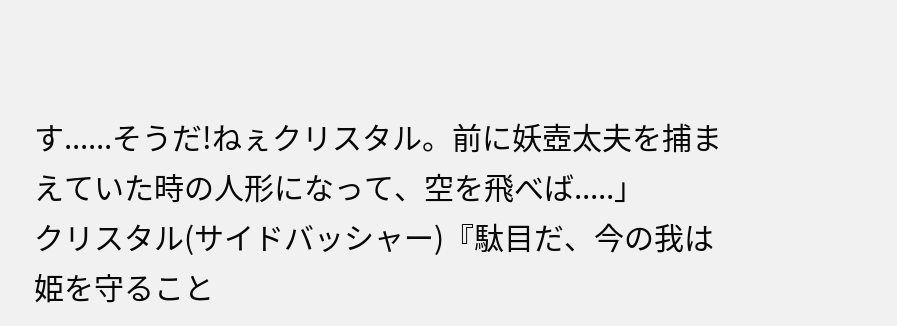す......そうだ!ねぇクリスタル。前に妖壺太夫を捕まえていた時の人形になって、空を飛べば.....」
クリスタル(サイドバッシャー)『駄目だ、今の我は姫を守ること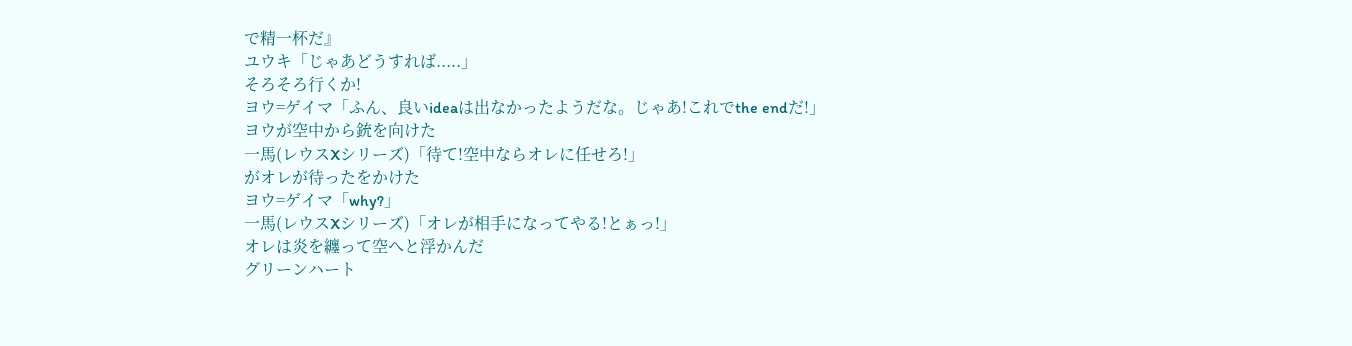で精一杯だ』
ユウキ「じゃあどうすれば.....」
そろそろ行くか!
ヨウ=ゲイマ「ふん、良いideaは出なかったようだな。じゃあ!これでthe endだ!」
ヨウが空中から銃を向けた
一馬(レウスXシリーズ)「待て!空中ならオレに任せろ!」
がオレが待ったをかけた
ヨウ=ゲイマ「why?」
一馬(レウスXシリーズ)「オレが相手になってやる!とぁっ!」
オレは炎を纏って空へと浮かんだ
グリーンハート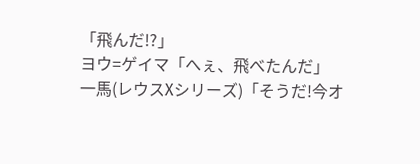「飛んだ!?」
ヨウ=ゲイマ「へぇ、飛べたんだ」
一馬(レウスXシリーズ)「そうだ!今オ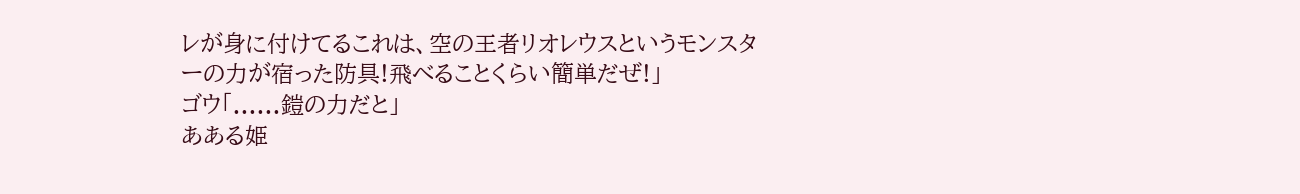レが身に付けてるこれは、空の王者リオレウスというモンスターの力が宿った防具!飛べることくらい簡単だぜ!」
ゴウ「......鎧の力だと」
あある姫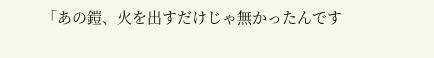「あの鎧、火を出すだけじゃ無かったんです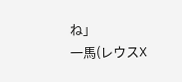ね」
一馬(レウスX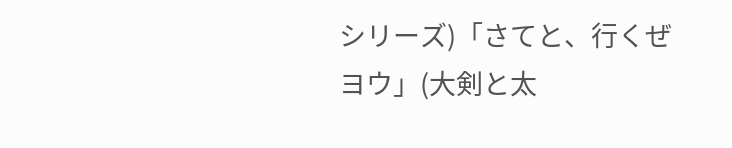シリーズ)「さてと、行くぜヨウ」(大剣と太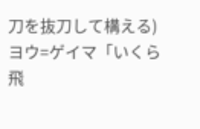刀を抜刀して構える)
ヨウ=ゲイマ「いくら飛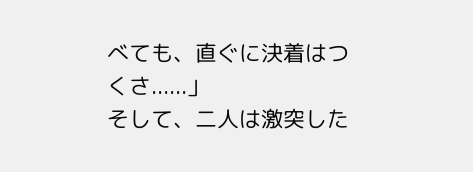べても、直ぐに決着はつくさ......」
そして、二人は激突した